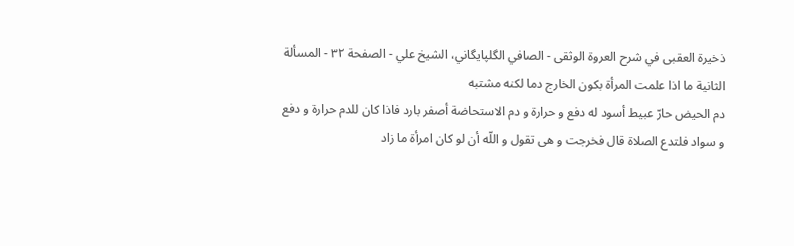ذخيرة العقبى في شرح العروة الوثقى - الصافي الگلپايگاني، الشيخ علي - الصفحة ٣٢ - المسألة الثانية ما اذا علمت المرأة بكون الخارج دما لكنه مشتبه
دم الحيض حارّ عبيط أسود له دفع و حرارة و دم الاستحاضة أصفر بارد فاذا كان للدم حرارة و دفع و سواد فلتدع الصلاة قال فخرجت و هى تقول و اللّه أن لو كان امرأة ما زاد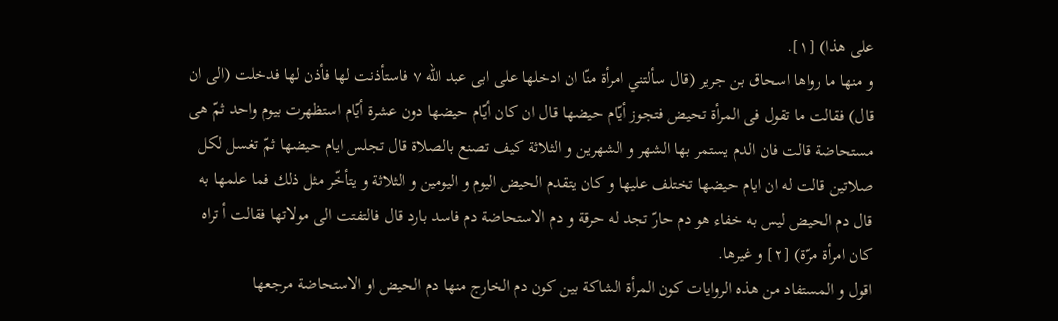على هذا) [١].
و منها ما رواها اسحاق بن جرير (قال سألتني امرأة منّا ان ادخلها على ابى عبد اللّه ٧ فاستأذنت لها فأذن لها فدخلت (الى ان قال) فقالت ما تقول فى المرأة تحيض فتجوز أيّام حيضها قال ان كان أيّام حيضها دون عشرة أيّام استظهرت بيوم واحد ثمّ هى مستحاضة قالت فان الدم يستمر بها الشهر و الشهرين و الثلاثة كيف تصنع بالصلاة قال تجلس ايام حيضها ثمّ تغسل لكل صلاتين قالت له ان ايام حيضها تختلف عليها و كان يتقدم الحيض اليوم و اليومين و الثلاثة و يتأخّر مثل ذلك فما علمها به قال دم الحيض ليس به خفاء هو دم حارّ تجد له حرقة و دم الاستحاضة دم فاسد بارد قال فالتفتت الى مولاتها فقالت أ تراه كان امرأة مرّة) [٢] و غيرها.
اقول و المستفاد من هذه الروايات كون المرأة الشاكة بين كون دم الخارج منها دم الحيض او الاستحاضة مرجعها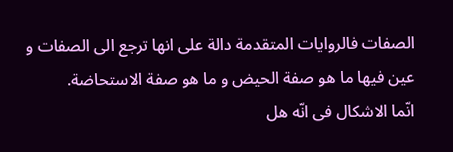الصفات فالروايات المتقدمة دالة على انها ترجع الى الصفات و عين فيها ما هو صفة الحيض و ما هو صفة الاستحاضة.
انّما الاشكال فى انّه هل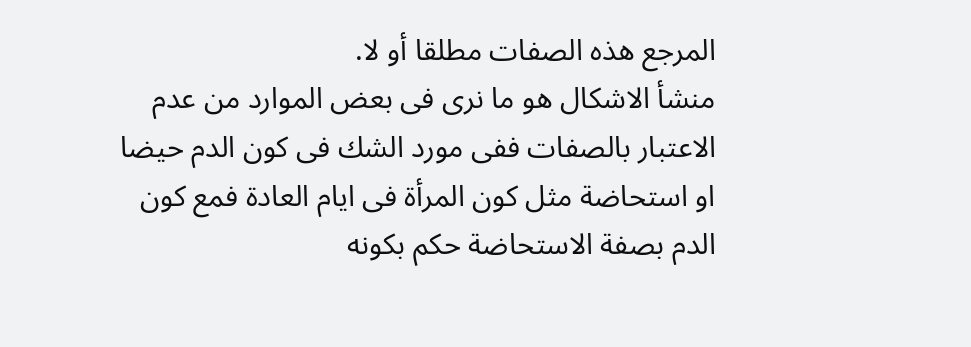المرجع هذه الصفات مطلقا أو لا.
منشأ الاشكال هو ما نرى فى بعض الموارد من عدم الاعتبار بالصفات ففى مورد الشك فى كون الدم حيضا او استحاضة مثل كون المرأة فى ايام العادة فمع كون الدم بصفة الاستحاضة حكم بكونه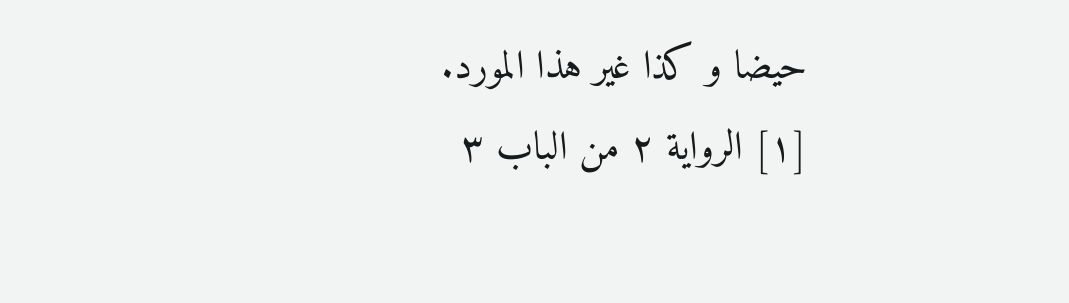حيضا و كذا غير هذا المورد.
[١] الرواية ٢ من الباب ٣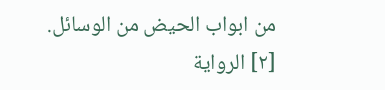من ابواب الحيض من الوسائل.
[٢] الرواية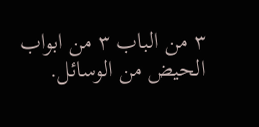٣ من الباب ٣ من ابواب الحيض من الوسائل.